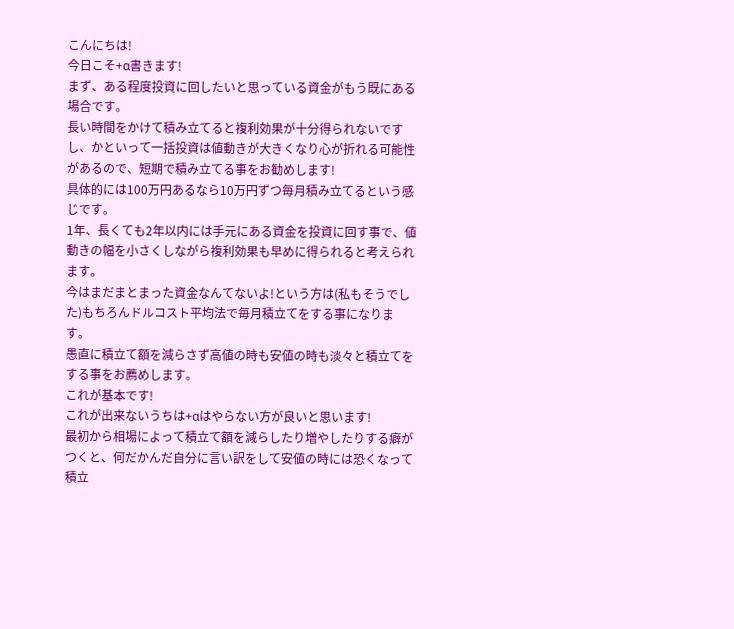こんにちは!
今日こそ+α書きます!
まず、ある程度投資に回したいと思っている資金がもう既にある場合です。
長い時間をかけて積み立てると複利効果が十分得られないですし、かといって一括投資は値動きが大きくなり心が折れる可能性があるので、短期で積み立てる事をお勧めします!
具体的には100万円あるなら10万円ずつ毎月積み立てるという感じです。
1年、長くても2年以内には手元にある資金を投資に回す事で、値動きの幅を小さくしながら複利効果も早めに得られると考えられます。
今はまだまとまった資金なんてないよ!という方は(私もそうでした)もちろんドルコスト平均法で毎月積立てをする事になります。
愚直に積立て額を減らさず高値の時も安値の時も淡々と積立てをする事をお薦めします。
これが基本です!
これが出来ないうちは+αはやらない方が良いと思います!
最初から相場によって積立て額を減らしたり増やしたりする癖がつくと、何だかんだ自分に言い訳をして安値の時には恐くなって積立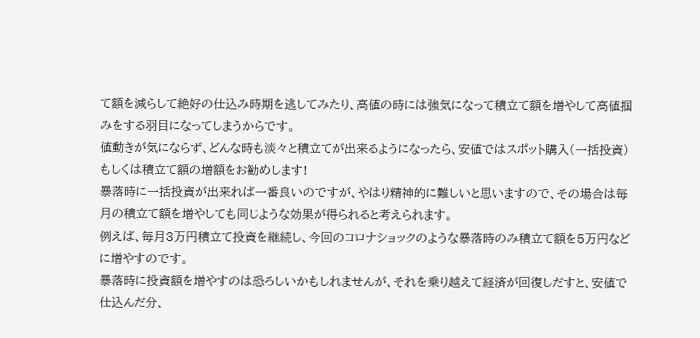て額を減らして絶好の仕込み時期を逃してみたり、高値の時には強気になって積立て額を増やして高値掴みをする羽目になってしまうからです。
値動きが気にならず、どんな時も淡々と積立てが出来るようになったら、安値ではスポット購入(一括投資)もしくは積立て額の増額をお勧めします!
暴落時に一括投資が出来れば一番良いのですが、やはり精神的に難しいと思いますので、その場合は毎月の積立て額を増やしても同じような効果が得られると考えられます。
例えば、毎月3万円積立て投資を継続し、今回のコロナショックのような暴落時のみ積立て額を5万円などに増やすのです。
暴落時に投資額を増やすのは恐ろしいかもしれませんが、それを乗り越えて経済が回復しだすと、安値で仕込んだ分、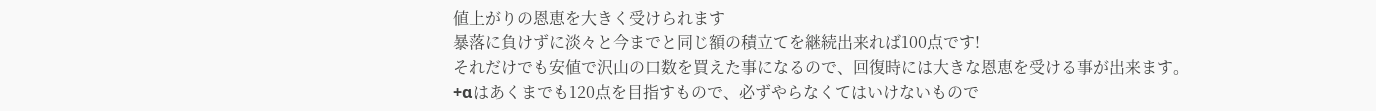値上がりの恩恵を大きく受けられます
暴落に負けずに淡々と今までと同じ額の積立てを継続出来れば100点です!
それだけでも安値で沢山の口数を買えた事になるので、回復時には大きな恩恵を受ける事が出来ます。
+αはあくまでも120点を目指すもので、必ずやらなくてはいけないもので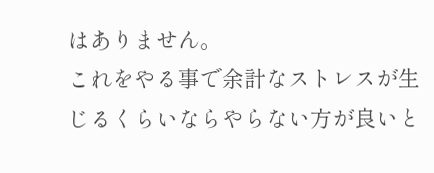はありません。
これをやる事で余計なストレスが生じるくらいならやらない方が良いと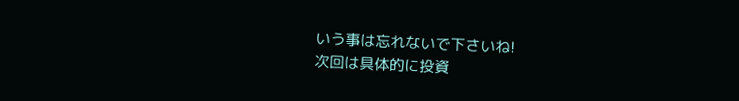いう事は忘れないで下さいね!
次回は具体的に投資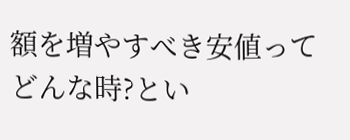額を増やすべき安値ってどんな時?とい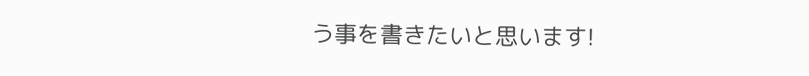う事を書きたいと思います!